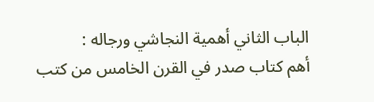الباب الثاني أهمية النجاشي ورجاله :
أهم كتاب صدر في القرن الخامس من كتب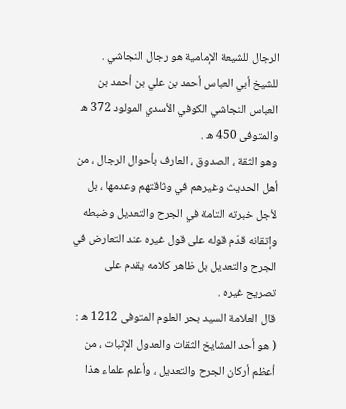الرجال للشيعة الإمامية هو رجال النجاشي .
للشيخ أبي العباس أحمد بن علي بن أحمد بن العباس النجاشي الكوفي الأسدي المولود 372 ه والمتوفى 450 ه .
وهو الثقة ، الصدوق ، العارف بأحوال الرجال ، من أهل الحديث وغيرهم في وثاقتهم وعدمها ، بل لأجل خبرته التامة في الجرح والتعديل وضبطه وإتقانه قدّم قوله على قول غيره عند التعارض في الجرح والتعديل بل ظاهر كلامه يقدم على تصريح غيره .
قال العلامة السيد بحر العلوم المتوفى 1212 ه : ( هو أحد المشايخ الثقات والعدول الإثبات ، من أعظم أركان الجرح والتعديل ، وأعلم علماء هذا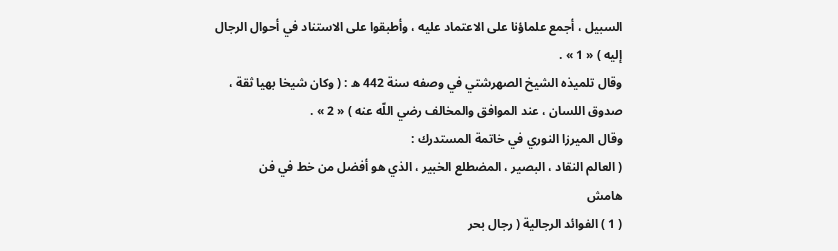السبيل ، أجمع علماؤنا على الاعتماد عليه ، وأطبقوا على الاستناد في أحوال الرجال إليه ) « 1 » .
وقال تلميذه الشيخ الصهرشتي في وصفه سنة 442 ه : ( وكان شيخا بهيا ثقة ، صدوق اللسان ، عند الموافق والمخالف رضي اللّه عنه ) « 2 » .
وقال الميرزا النوري في خاتمة المستدرك :
( العالم النقاد ، البصير ، المضطلع الخبير ، الذي هو أفضل من خط في فن
هامش
( 1 ) الفوائد الرجالية ( رجال بحر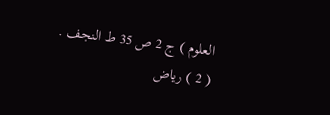العلوم ) ج 2 ص 35 ط النجف .
( 2 ) رياض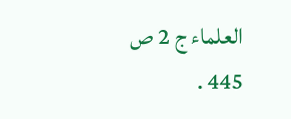العلماء ج 2 ص 445 .